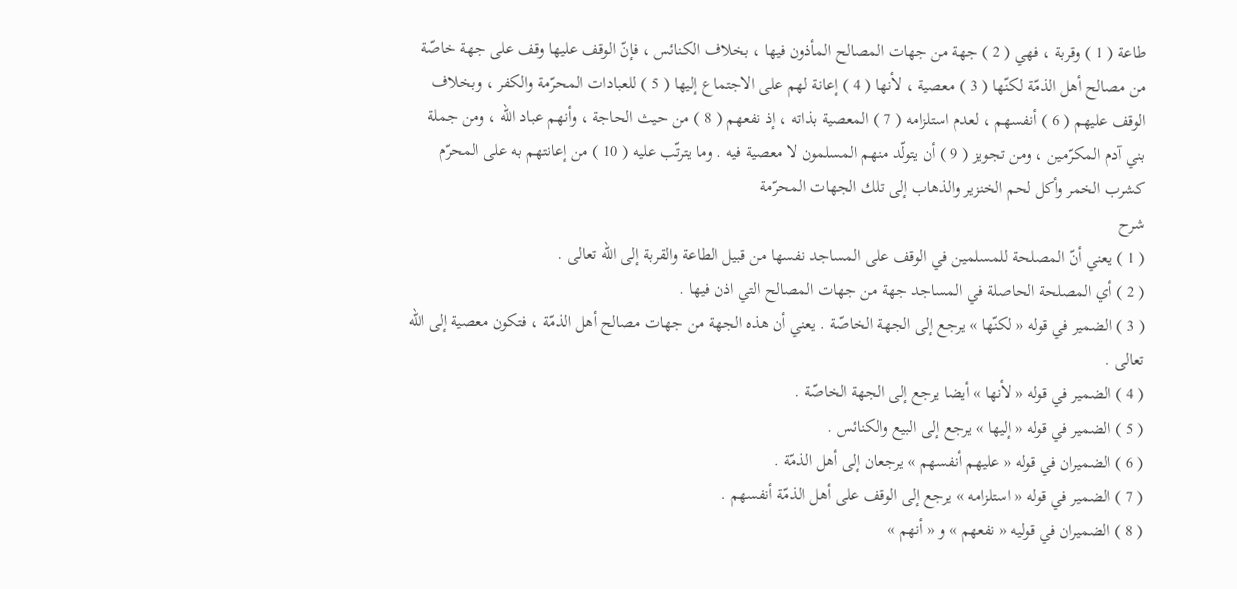طاعة ( 1 ) وقربة ، فهي ( 2 ) جهة من جهات المصالح المأذون فيها ، بخلاف الكنائس ، فإنّ الوقف عليها وقف على جهة خاصّة من مصالح أهل الذمّة لكنّها ( 3 ) معصية ، لأنها ( 4 ) إعانة لهم على الاجتماع إليها ( 5 ) للعبادات المحرّمة والكفر ، وبخلاف الوقف عليهم ( 6 ) أنفسهم ، لعدم استلزامه ( 7 ) المعصية بذاته ، إذ نفعهم ( 8 ) من حيث الحاجة ، وأنهم عباد اللّه ، ومن جملة بني آدم المكرّمين ، ومن تجويز ( 9 ) أن يتولّد منهم المسلمون لا معصية فيه . وما يترتّب عليه ( 10 ) من إعانتهم به على المحرّم كشرب الخمر وأكل لحم الخنزير والذهاب إلى تلك الجهات المحرّمة
شرح
( 1 ) يعني أنّ المصلحة للمسلمين في الوقف على المساجد نفسها من قبيل الطاعة والقربة إلى اللّه تعالى .
( 2 ) أي المصلحة الحاصلة في المساجد جهة من جهات المصالح التي اذن فيها .
( 3 ) الضمير في قوله « لكنّها » يرجع إلى الجهة الخاصّة . يعني أن هذه الجهة من جهات مصالح أهل الذمّة ، فتكون معصية إلى اللّه تعالى .
( 4 ) الضمير في قوله « لأنها » أيضا يرجع إلى الجهة الخاصّة .
( 5 ) الضمير في قوله « إليها » يرجع إلى البيع والكنائس .
( 6 ) الضميران في قوله « عليهم أنفسهم » يرجعان إلى أهل الذمّة .
( 7 ) الضمير في قوله « استلزامه » يرجع إلى الوقف على أهل الذمّة أنفسهم .
( 8 ) الضميران في قوليه « نفعهم » و « أنهم »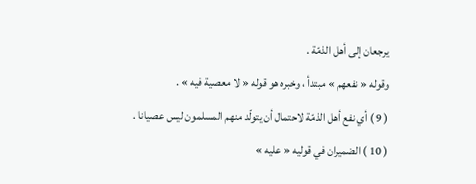يرجعان إلى أهل الذمّة .
وقوله « نفعهم » مبتدأ ، وخبره هو قوله « لا معصية فيه » .
( 9 ) أي نفع أهل الذمّة لاحتمال أن يتولّد منهم المسلمون ليس عصيانا .
( 10 ) الضميران في قوليه « عليه »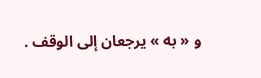و « به » يرجعان إلى الوقف .